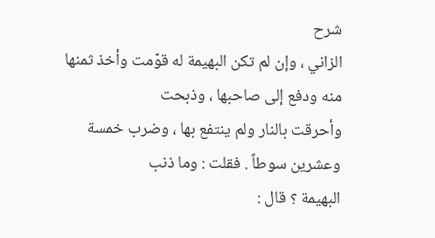شرح
الزاني ، وإن لم تكن البهيمة له قوّمت وأخذ ثمنها منه ودفع إلى صاحبها ، وذبحت
وأحرقت بالنار ولم ينتفع بها ، وضرب خمسة وعشرين سوطاً . فقلت : وما ذنب
البهيمة ؟ قال :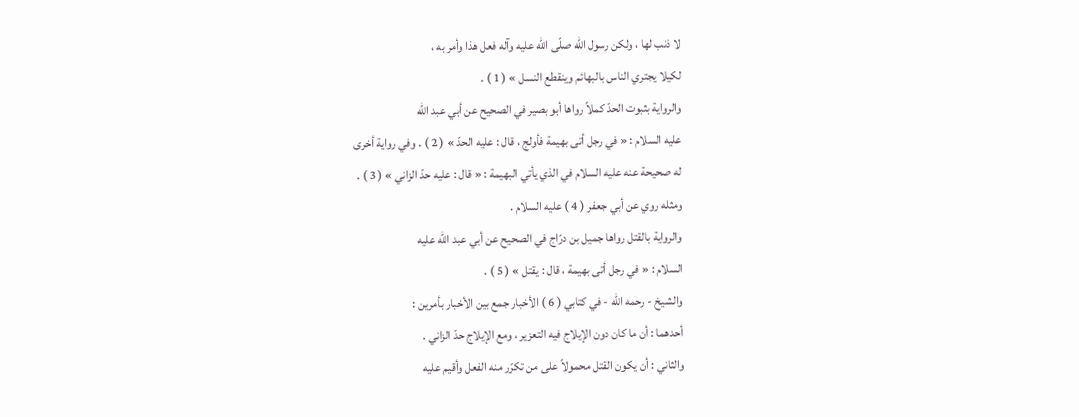لا ذنب لها ، ولكن رسول الله صلّى الله عليه وآله فعل هذا وأمر به ،
لكيلا يجتري الناس بالبهائم وينقطع النسل » ( 1 ) .
والرواية بثبوت الحدّ كملاً رواها أبو بصير في الصحيح عن أبي عبد الله
عليه السلام : « في رجل أتى بهيمة فأولج ، قال : عليه الحدّ » ( 2 ) . وفي رواية أخرى
له صحيحة عنه عليه السلام في الذي يأتي البهيمة : « قال : عليه حدّ الزاني » ( 3 ) .
ومثله روي عن أبي جعفر ( 4 ) عليه السلام .
والرواية بالقتل رواها جميل بن درّاج في الصحيح عن أبي عبد الله عليه
السلام : « في رجل أتى بهيمة ، قال : يقتل » ( 5 ) .
والشيخ - رحمه الله - في كتابي ( 6 ) الأخبار جمع بين الأخبار بأمرين :
أحدهما : أن ما كان دون الإيلاج فيه التعزير ، ومع الإيلاج حدّ الزاني .
والثاني : أن يكون القتل محمولاً على من تكرّر منه الفعل وأقيم عليه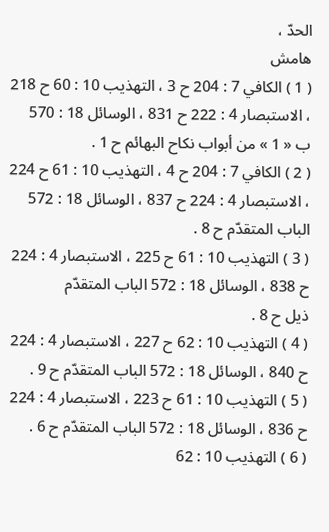الحدّ ،
هامش
( 1 ) الكافي 7 : 204 ح 3 ، التهذيب 10 : 60 ح 218 ، الاستبصار 4 : 222 ح 831 ، الوسائل 18 : 570
ب « 1 » من أبواب نكاح البهائم ح 1 .
( 2 ) الكافي 7 : 204 ح 4 ، التهذيب 10 : 61 ح 224 ، الاستبصار 4 : 224 ح 837 ، الوسائل 18 : 572
الباب المتقدّم ح 8 .
( 3 ) التهذيب 10 : 61 ح 225 ، الاستبصار 4 : 224 ح 838 ، الوسائل 18 : 572 الباب المتقدّم
ذيل ح 8 .
( 4 ) التهذيب 10 : 62 ح 227 ، الاستبصار 4 : 224 ح 840 ، الوسائل 18 : 572 الباب المتقدّم ح 9 .
( 5 ) التهذيب 10 : 61 ح 223 ، الاستبصار 4 : 224 ح 836 ، الوسائل 18 : 572 الباب المتقدّم ح 6 .
( 6 ) التهذيب 10 : 62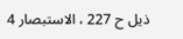ذيل ح 227 ، الاستبصار 4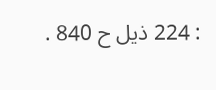: 224 ذيل ح 840 .